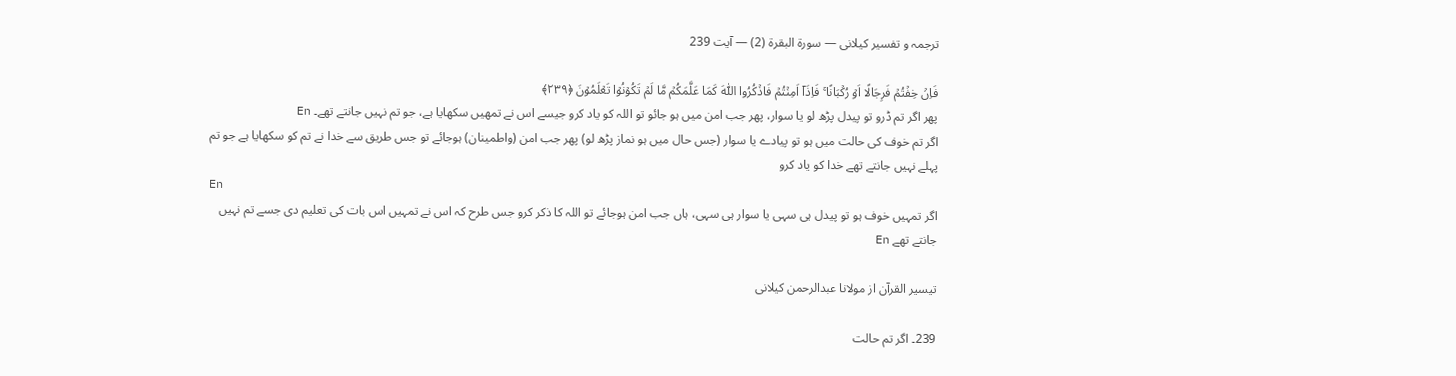ترجمہ و تفسیر کیلانی — سورۃ البقرة (2) — آیت 239

فَاِنۡ خِفۡتُمۡ فَرِجَالًا اَوۡ رُکۡبَانًا ۚ فَاِذَاۤ اَمِنۡتُمۡ فَاذۡکُرُوا اللّٰہَ کَمَا عَلَّمَکُمۡ مَّا لَمۡ تَکُوۡنُوۡا تَعۡلَمُوۡنَ ﴿۲۳۹﴾
پھر اگر تم ڈرو تو پیدل پڑھ لو یا سوار، پھر جب امن میں ہو جائو تو اللہ کو یاد کرو جیسے اس نے تمھیں سکھایا ہے، جو تم نہیں جانتے تھے۔ En
اگر تم خوف کی حالت میں ہو تو پیادے یا سوار (جس حال میں ہو نماز پڑھ لو) پھر جب امن (واطمینان) ہوجائے تو جس طریق سے خدا نے تم کو سکھایا ہے جو تم پہلے نہیں جانتے تھے خدا کو یاد کرو
En
اگر تمہیں خوف ہو تو پیدل ہی سہی یا سوار ہی سہی، ہاں جب امن ہوجائے تو اللہ کا ذکر کرو جس طرح کہ اس نے تمہیں اس بات کی تعلیم دی جسے تم نہیں جانتے تھے En

تيسير القرآن از مولانا عبدالرحمن کیلانی

239۔ اگر تم حالت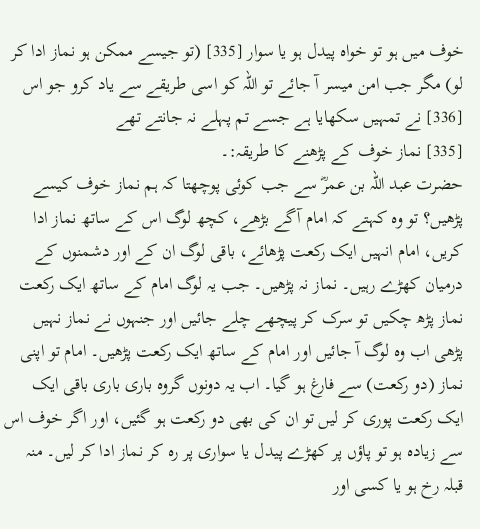خوف میں ہو تو خواہ پیدل ہو یا سوار [335] (تو جیسے ممکن ہو نماز ادا کر لو) مگر جب امن میسر آ جائے تو اللہ کو اسی طریقے سے یاد کرو جو اس [336] نے تمہیں سکھایا ہے جسے تم پہلے نہ جانتے تھے
[335] نماز خوف کے پڑھنے کا طریقہ:۔
حضرت عبد اللہ بن عمرؓ سے جب کوئی پوچھتا کہ ہم نماز خوف کیسے پڑھیں؟ تو وہ کہتے کہ امام آگے بڑھے، کچھ لوگ اس کے ساتھ نماز ادا کریں، امام انہیں ایک رکعت پڑھائے، باقی لوگ ان کے اور دشمنوں کے درمیان کھڑے رہیں۔ نماز نہ پڑھیں۔ جب یہ لوگ امام کے ساتھ ایک رکعت نماز پڑھ چکیں تو سرک کر پیچھے چلے جائیں اور جنہوں نے نماز نہیں پڑھی اب وہ لوگ آ جائیں اور امام کے ساتھ ایک رکعت پڑھیں۔ امام تو اپنی نماز (دو رکعت) سے فارغ ہو گیا۔ اب یہ دونوں گروہ باری باری باقی ایک ایک رکعت پوری کر لیں تو ان کی بھی دو رکعت ہو گئیں، اور اگر خوف اس سے زیادہ ہو تو پاؤں پر کھڑے پیدل یا سواری پر رہ کر نماز ادا کر لیں۔ منہ قبلہ رخ ہو یا کسی اور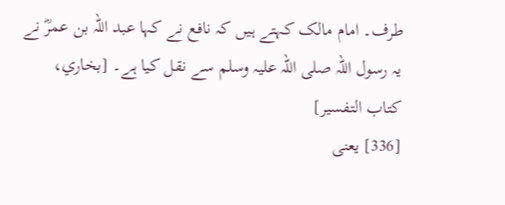طرف۔ امام مالک کہتے ہیں کہ نافع نے کہا عبد اللہ بن عمرؓ نے یہ رسول اللہ صلی اللہ علیہ وسلم سے نقل کیا ہے۔ [بخاري، كتاب التفسير]
[336] یعنی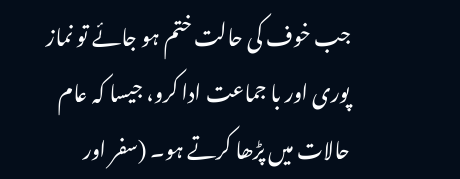جب خوف کی حالت ختم ہو جائے تو نماز پوری اور با جماعت ادا کرو، جیسا کہ عام حالات میں پڑھا کرتے ہو۔ (سفر اور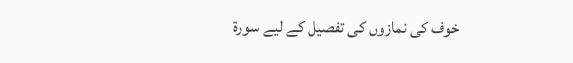خوف کی نمازوں کی تفصیل کے لیے سورۃ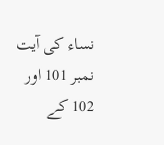نساء کی آیت نمبر 101 اور 102 کے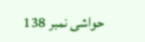حواشی نمبر 138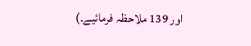اور 139 ملاحظہ فرمائیے۔)